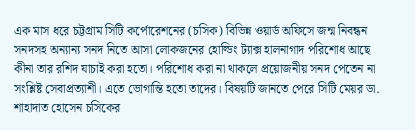এক মাস ধরে চট্টগ্রাম সিটি কর্পোরেশনের (চসিক) বিভিন্ন ওয়ার্ড অফিসে জন্ম নিবন্ধন সনদসহ অন্যান্য সনদ নিতে আসা লোকজনের হোল্ডিং ট্যাক্স হালনাগাদ পরিশোধ আছে কীনা তার রশিদ যাচাই করা হতো। পরিশোধ করা না থাকলে প্রয়োজনীয় সনদ পেতেন না সংশ্লিষ্ট সেবাপ্রত্যাশী। এতে ভোগান্তি হতো তাদের। বিষয়টি জানতে পেরে সিটি মেয়র ডা. শাহাদাত হোসেন চসিকের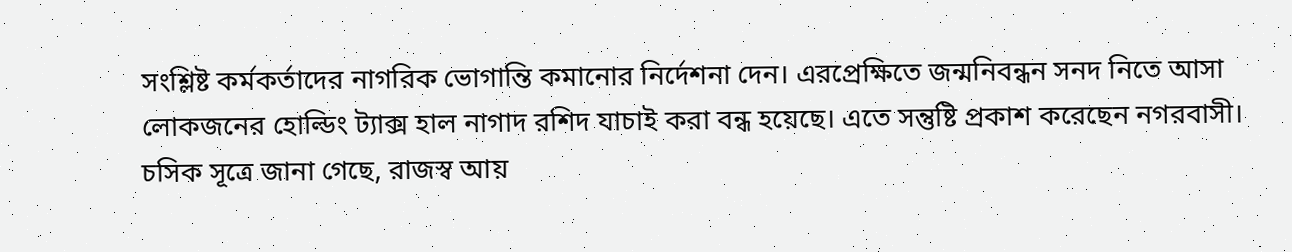সংশ্লিষ্ট কর্মকর্তাদের নাগরিক ভোগান্তি কমানোর নির্দেশনা দেন। এরপ্রেক্ষিতে জন্মনিবন্ধন সনদ নিতে আসা লোকজনের হোল্ডিং ট্যাক্স হাল নাগাদ রশিদ যাচাই করা বন্ধ হয়েছে। এতে সন্তুষ্টি প্রকাশ করেছেন নগরবাসী।
চসিক সূত্রে জানা গেছে, রাজস্ব আয়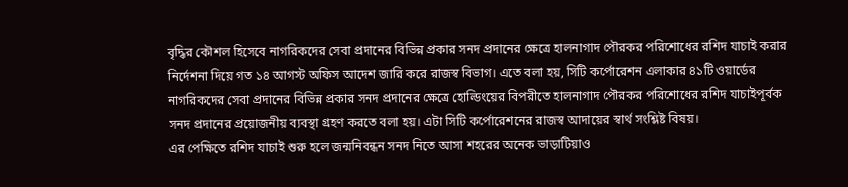বৃদ্ধির কৌশল হিসেবে নাগরিকদের সেবা প্রদানের বিভিন্ন প্রকার সনদ প্রদানের ক্ষেত্রে হালনাগাদ পৌরকর পরিশোধের রশিদ যাচাই করার নির্দেশনা দিয়ে গত ১৪ আগস্ট অফিস আদেশ জারি করে রাজস্ব বিভাগ। এতে বলা হয়, সিটি কর্পোরেশন এলাকার ৪১টি ওয়ার্ডের নাগরিকদের সেবা প্রদানের বিভিন্ন প্রকার সনদ প্রদানের ক্ষেত্রে হোল্ডিংয়ের বিপরীতে হালনাগাদ পৌরকর পরিশোধের রশিদ যাচাইপূর্বক সনদ প্রদানের প্রয়োজনীয় ব্যবস্থা গ্রহণ করতে বলা হয়। এটা সিটি কর্পোরেশনের রাজস্ব আদায়ের স্বার্থ সংশ্লিষ্ট বিষয়।
এর পেক্ষিতে রশিদ যাচাই শুরু হলে জন্মনিবন্ধন সনদ নিতে আসা শহরের অনেক ভাড়াটিয়াও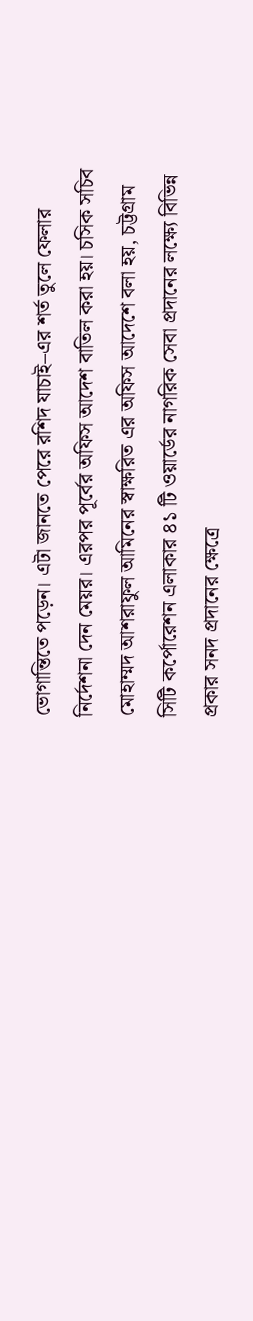ভোগান্তিতে পড়েন। এটা জানতে পেরে রশিদ যাচাই–এর শর্ত তুলে ফেলার নির্দেশনা দেন মেয়র। এরপর পূর্বের অফিস আদেশ বাতিল করা হয়। চসিক সচিব মোহাম্মদ আশরাফুল আমিনের স্বাক্ষরিত এর অফিস আদেশে বলা হয়, চট্টগ্রাম সিটি কর্পোরেশন এলাকার ৪১ টি ওয়ার্ডের নাগরিক সেবা প্রদানের লক্ষ্যে বিভিন্ন প্রকার সনদ প্রদানের ক্ষেত্রে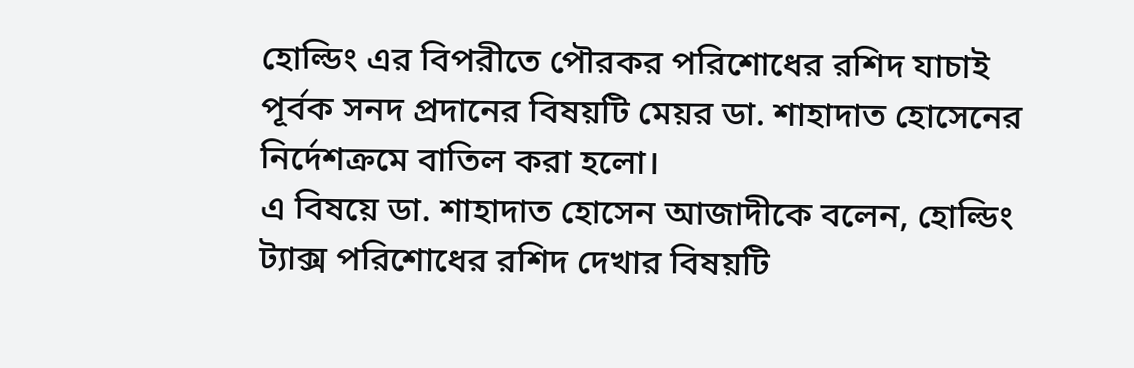হোল্ডিং এর বিপরীতে পৌরকর পরিশোধের রশিদ যাচাই পূর্বক সনদ প্রদানের বিষয়টি মেয়র ডা. শাহাদাত হোসেনের নির্দেশক্রমে বাতিল করা হলো।
এ বিষয়ে ডা. শাহাদাত হোসেন আজাদীকে বলেন, হোল্ডিং ট্যাক্স পরিশোধের রশিদ দেখার বিষয়টি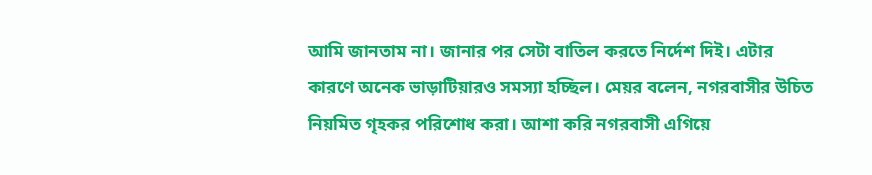আমি জানতাম না। জানার পর সেটা বাতিল করতে নির্দেশ দিই। এটার কারণে অনেক ভাড়াটিয়ারও সমস্যা হচ্ছিল। মেয়র বলেন, নগরবাসীর উচিত নিয়মিত গৃহকর পরিশোধ করা। আশা করি নগরবাসী এগিয়ে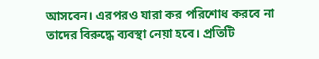আসবেন। এরপরও যারা কর পরিশোধ করবে না তাদের বিরুদ্ধে ব্যবস্থা নেয়া হবে। প্রতিটি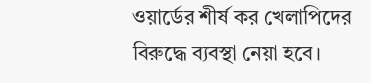ওয়ার্ডের শীর্ষ কর খেলাপিদের বিরুদ্ধে ব্যবস্থা নেয়া হবে।